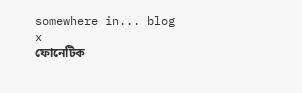somewhere in... blog
x
ফোনেটিক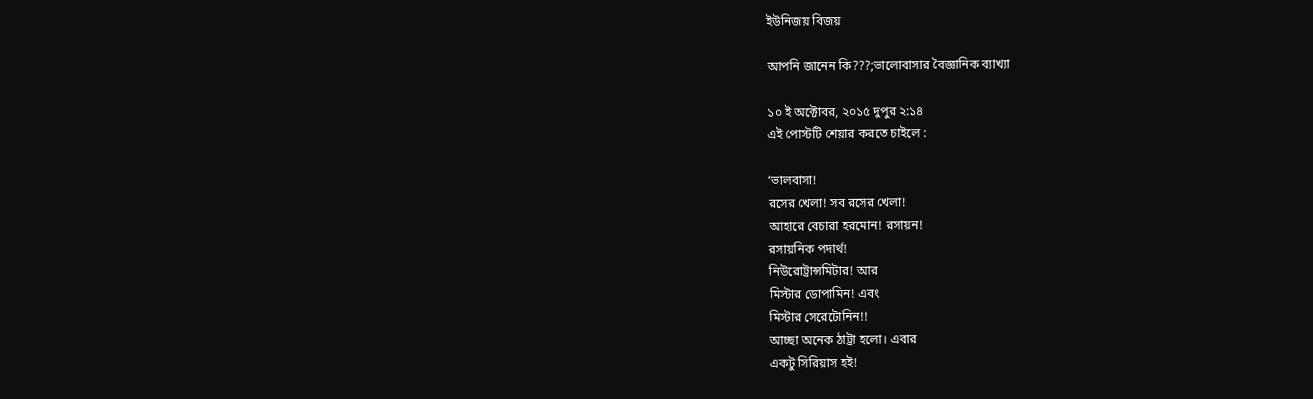ইউনিজয় বিজয়

আপনি জানেন কি???;ভালোবাসার বৈজ্ঞানিক ব্যাখ্যা

১০ ই অক্টোবর, ২০১৫ দুপুর ২:১৪
এই পোস্টটি শেয়ার করতে চাইলে :

‘ভালবাসা!
রসের খেলা! সব রসের খেলা!
আহারে বেচারা হরমোন! রসায়ন!
রসায়নিক পদার্থ!
নিউরোট্রান্সমিটার! আর
মিস্টার ডোপামিন! এবং
মিস্টার সেরেটোনিন!!
আচ্ছা অনেক ঠাট্রা হলো। এবার
একটু সিরিয়াস হই!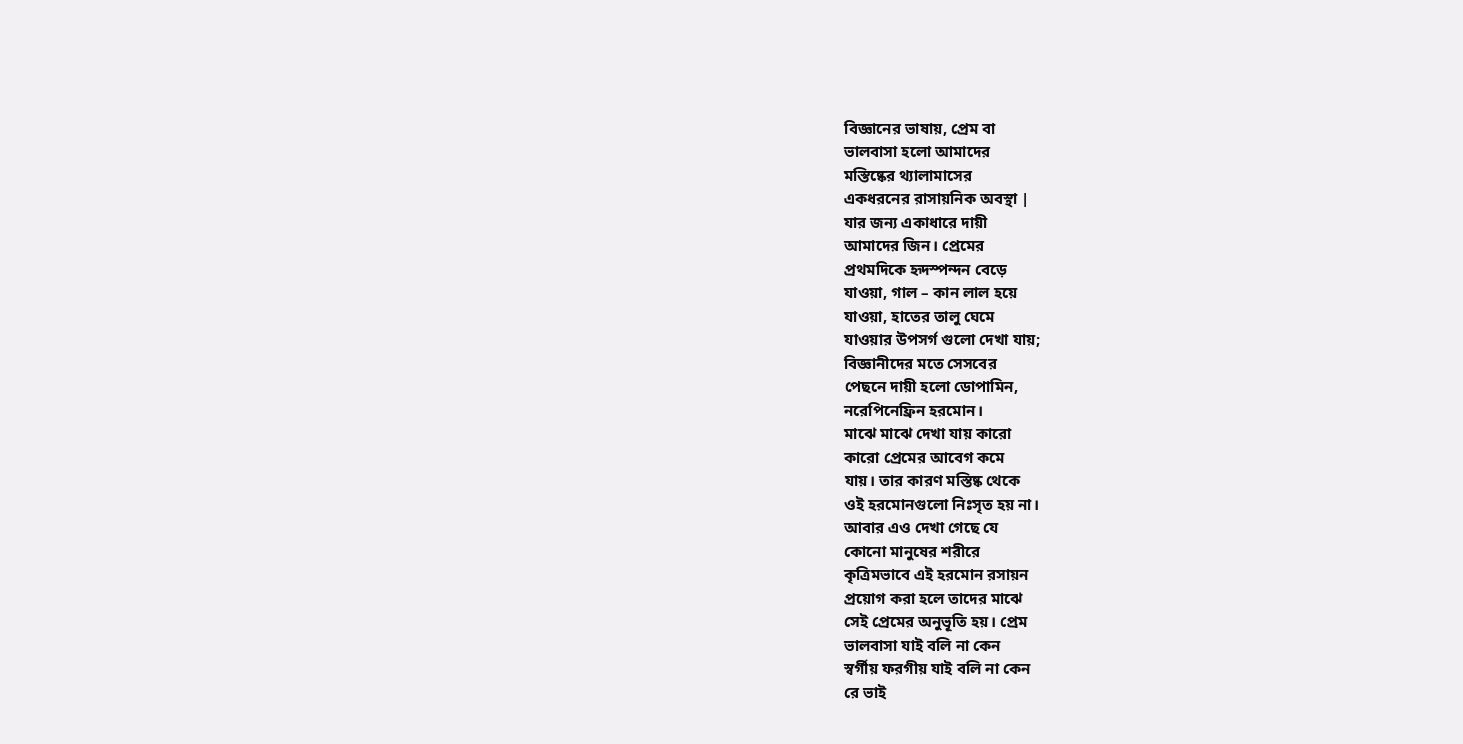বিজ্ঞানের ভাষায়, প্রেম বা
ভালবাসা হলো আমাদের
মস্তিষ্কের থ্যালামাসের
একধরনের রাসায়নিক অবস্থা |
যার জন্য একাধারে দায়ী
আমাদের জিন। প্রেমের
প্রথমদিকে হৃদস্পন্দন বেড়ে
যাওয়া, গাল – কান লাল হয়ে
যাওয়া, হাতের তালু ঘেমে
যাওয়ার উপসর্গ গুলো দেখা যায়;
বিজ্ঞানীদের মতে সেসবের
পেছনে দায়ী হলো ডোপামিন,
নরেপিনেফ্রিন হরমোন।
মাঝে মাঝে দেখা যায় কারো
কারো প্রেমের আবেগ কমে
যায়। তার কারণ মস্তিষ্ক থেকে
ওই হরমোনগুলো নিঃসৃত হয় না।
আবার এও দেখা গেছে যে
কোনো মানুষের শরীরে
কৃত্রিমভাবে এই হরমোন রসায়ন
প্রয়োগ করা হলে তাদের মাঝে
সেই প্রেমের অনুভূতি হয়। প্রেম
ভালবাসা যাই বলি না কেন
স্বর্গীয় ফরগীয় যাই বলি না কেন
রে ভাই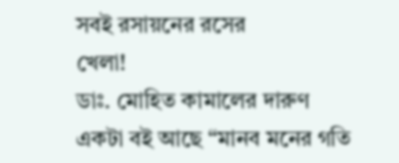সবই রসায়নের রসের
খেলা!
ডাঃ. মোহিত কামালের দারুণ
একটা বই আছে “মানব মনের গতি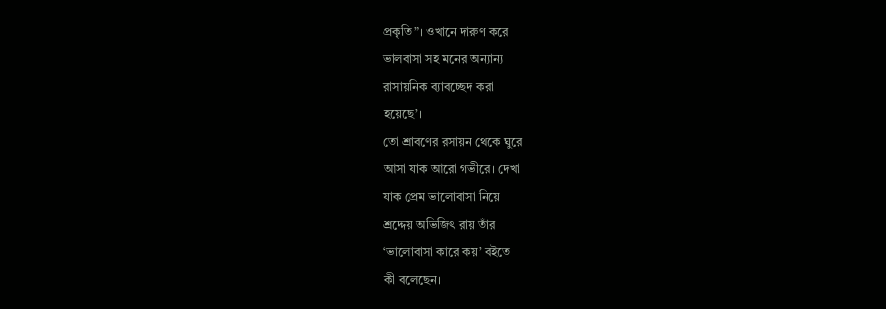প্রকৃতি”। ওখানে দারুণ করে
ভালবাসা সহ মনের অন্যান্য
রাসায়নিক ব্যাবচ্ছেদ করা
হয়েছে’।
তো শ্রাবণের রসায়ন থেকে ঘুরে
আসা যাক আরো গভীরে। দেখা
যাক প্রেম ভালোবাসা নিয়ে
শ্রদ্দেয় অভিজিৎ রায় তাঁর
‘ভালোবাসা কারে কয়’ বইতে
কী বলেছেন।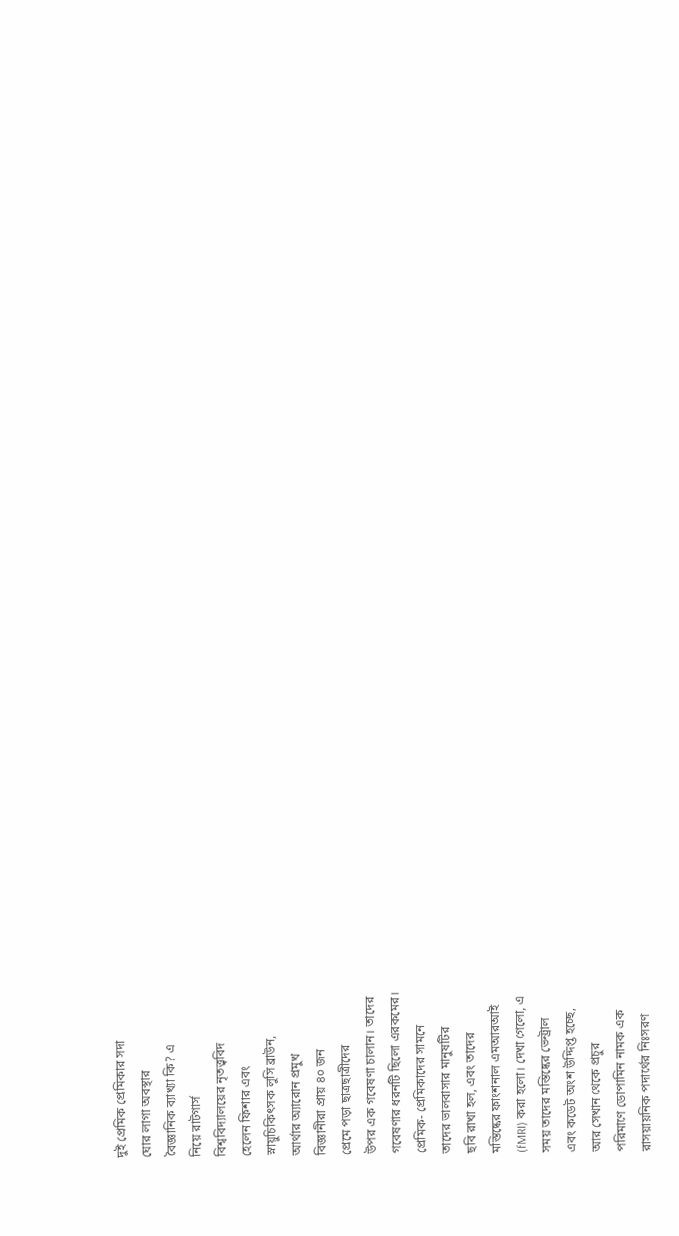দুই প্রেমিক প্রেমিকার সদা
ঘোর লাগা অবস্থার
বৈজ্ঞানিক ব্যাখ্যা কি? এ
নিয়ে রাটগার্স
বিশ্ববিদ্যালয়ের নৃতত্ত্ববিদ
হেলেন ফিশার এবং
স্নায়ুচিকিৎসক লুসি ব্রাউন,
আর্থার অ্যারোন প্রমুখ
বিজ্ঞানীরা প্রায় ৪০ জন
প্রেমে পড়া ছাত্রছাত্রীদের
উপর এক গবেষণা চালান। তাদের
গবেষণার ধরনটি ছিলো এরকমের।
প্রেমিক- প্রেমিকাদের সামনে
তাদের ভালবাসার মানুষটির
ছবি রাখা হল, এবং তাদের
মস্তিষ্কের ফাংশনাল এমআরআই
(fMRI) করা হলো। দেখা গেলো, এ
সময় তাদের মস্তিষ্কের ভেন্ট্রাল
এবং কডেট অংশ উদ্দিপ্ত হচ্ছে,
আর সেখান থেকে প্রচুর
পরিমাণে ডোপামিন নামক এক
রাসয়ায়নিক পদার্থের নিঃসরণ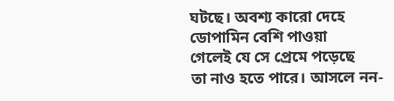ঘটছে। অবশ্য কারো দেহে
ডোপামিন বেশি পাওয়া
গেলেই যে সে প্রেমে পড়েছে
তা নাও হতে পারে। আসলে নন-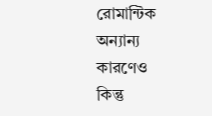রোমান্টিক অন্যান্য কারণেও
কিন্তু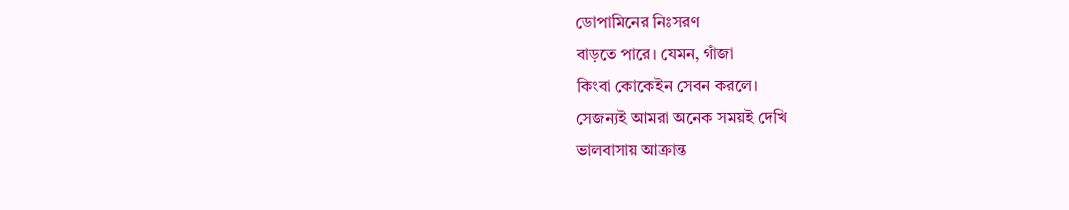ডোপামিনের নিঃসরণ
বাড়তে পারে। যেমন, গাঁজা
কিংবা কোকেইন সেবন করলে।
সেজন্যই আমরা অনেক সময়ই দেখি
ভালবাসায় আক্রান্ত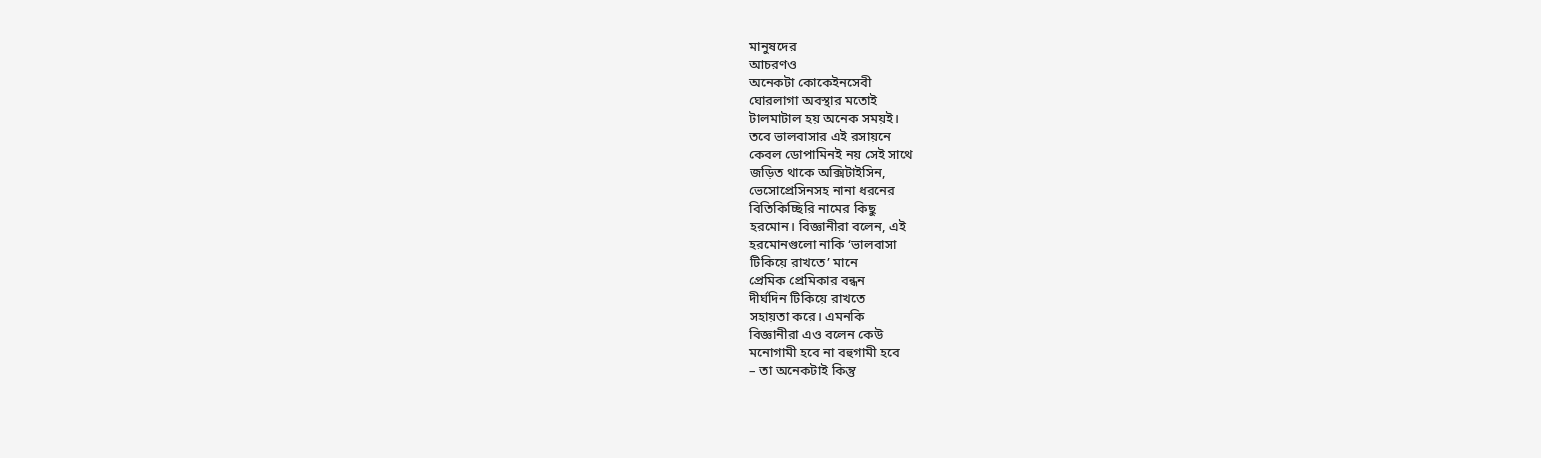মানুষদের
আচরণও
অনেকটা কোকেইনসেবী
ঘোরলাগা অবস্থার মতোই
টালমাটাল হয় অনেক সময়ই।
তবে ভালবাসার এই রসায়নে
কেবল ডোপামিনই নয় সেই সাথে
জড়িত থাকে অক্সিটাইসিন,
ভেসোপ্রেসিনসহ নানা ধরনের
বিতিকিচ্ছিরি নামের কিছু
হরমোন। বিজ্ঞানীরা বলেন, এই
হরমোনগুলো নাকি ‘ভালবাসা
টিকিয়ে রাখতে’ মানে
প্রেমিক প্রেমিকার বন্ধন
দীর্ঘদিন টিকিয়ে রাখতে
সহায়তা করে। এমনকি
বিজ্ঞানীরা এও বলেন কেউ
মনোগামী হবে না বহুগামী হবে
– তা অনেকটাই কিন্তু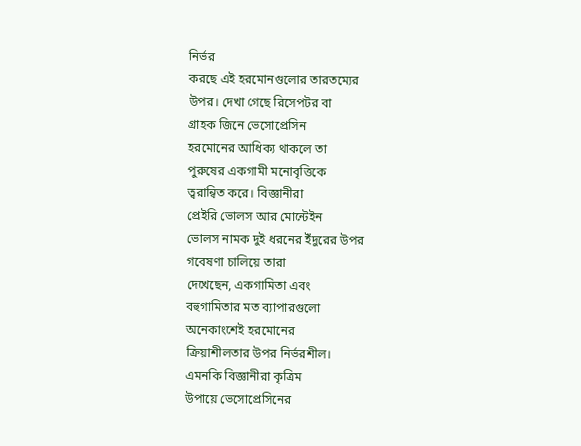নির্ভর
করছে এই হরমোনগুলোর তারতম্যের
উপর। দেখা গেছে রিসেপটর বা
গ্রাহক জিনে ভেসোপ্রেসিন
হরমোনের আধিক্য থাকলে তা
পুরুষের একগামী মনোবৃত্তিকে
ত্বরান্বিত করে। বিজ্ঞানীরা
প্রেইরি ভোলস আর মোন্টেইন
ভোলস নামক দুই ধরনের ইঁদুরের উপর
গবেষণা চালিয়ে তারা
দেখেছেন, একগামিতা এবং
বহুগামিতার মত ব্যাপারগুলো
অনেকাংশেই হরমোনের
ক্রিয়াশীলতার উপর নির্ভরশীল।
এমনকি বিজ্ঞানীরা কৃত্রিম
উপায়ে ভেসোপ্রেসিনের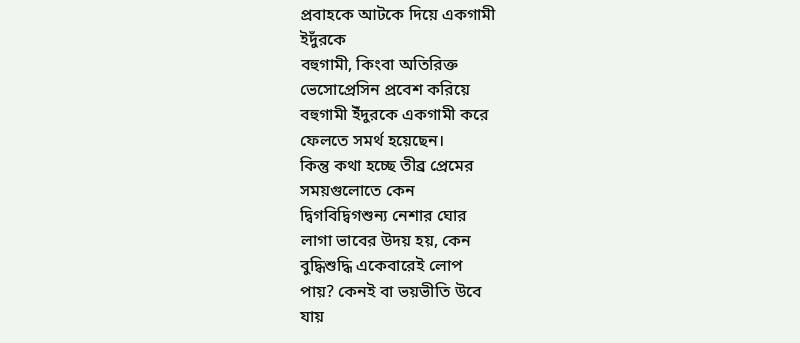প্রবাহকে আটকে দিয়ে একগামী
ইদুঁরকে
বহুগামী, কিংবা অতিরিক্ত
ভেসোপ্রেসিন প্রবেশ করিয়ে
বহুগামী ইঁদুরকে একগামী করে
ফেলতে সমর্থ হয়েছেন।
কিন্তু কথা হচ্ছে তীব্র প্রেমের
সময়গুলোতে কেন
দ্বিগবিদ্বিগশুন্য নেশার ঘোর
লাগা ভাবের উদয় হয়, কেন
বুদ্ধিশুদ্ধি একেবারেই লোপ
পায়? কেনই বা ভয়ভীতি উবে
যায়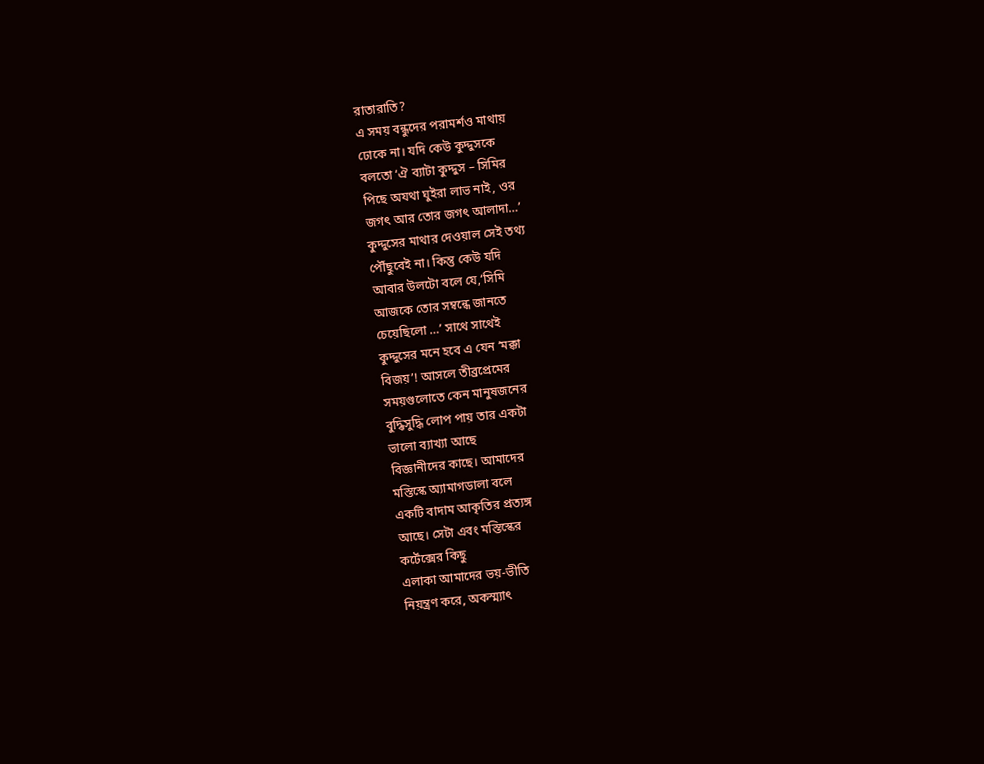রাতারাতি?
এ সময় বন্ধুদের পরামর্শও মাথায়
ঢোকে না। যদি কেউ কুদ্দুসকে
বলতো ‘ঐ ব্যাটা কুদ্দুস – সিমির
পিছে অযথা ঘুইরা লাভ নাই, ওর
জগৎ আর তোর জগৎ আলাদা…’
কুদ্দুসের মাথার দেওয়াল সেই তথ্য
পৌঁছুবেই না। কিন্তু কেউ যদি
আবার উলটো বলে যে,‘সিমি
আজকে তোর সম্বন্ধে জানতে
চেয়েছিলো …’ সাথে সাথেই
কুদ্দুসের মনে হবে এ যেন ‘মক্কা
বিজয়’! আসলে তীব্রপ্রেমের
সময়গুলোতে কেন মানুষজনের
বুদ্ধিসুদ্ধি লোপ পায় তার একটা
ভালো ব্যাখ্যা আছে
বিজ্ঞানীদের কাছে। আমাদের
মস্তিস্কে অ্যামাগডালা বলে
একটি বাদাম আকৃতির প্রত্যঙ্গ
আছে। সেটা এবং মস্তিস্কের
কর্টেক্সের কিছু
এলাকা আমাদের ভয়-ভীতি
নিয়ন্ত্রণ করে, অকস্ম্যাৎ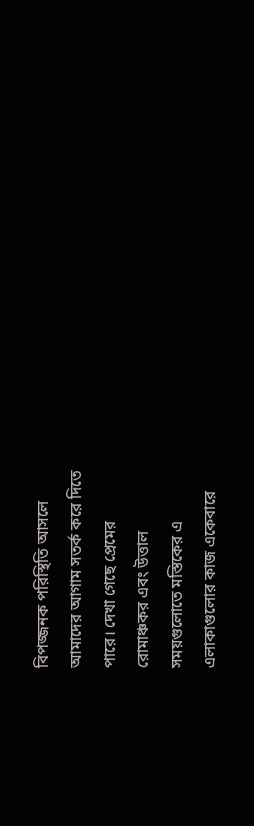বিপজ্জনক পরিস্থিতি আসলে
আমাদের আগাম সতর্ক করে দিতে
পারে। দেখা গেছে প্রেমের
রোমাঞ্চকর এবং উত্তাল
সময়গুলোতে মস্তিকের এ
এলাকাগুলোর কাজ একেবারে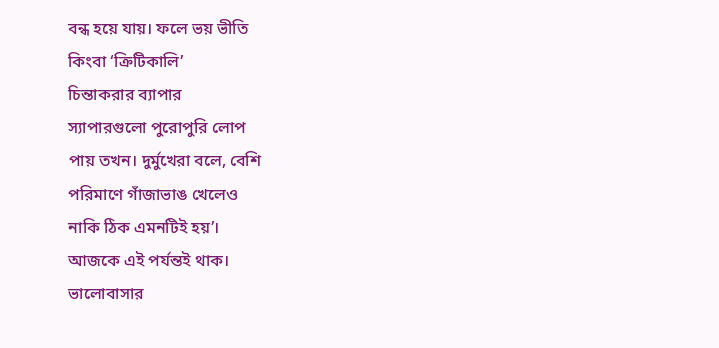বন্ধ হয়ে যায়। ফলে ভয় ভীতি
কিংবা ‘ক্রিটিকালি’
চিন্তাকরার ব্যাপার
স্যাপারগুলো পুরোপুরি লোপ
পায় তখন। দুর্মুখেরা বলে, বেশি
পরিমাণে গাঁজাভাঙ খেলেও
নাকি ঠিক এমনটিই হয়’।
আজকে এই পর্যন্তই থাক।
ভালোবাসার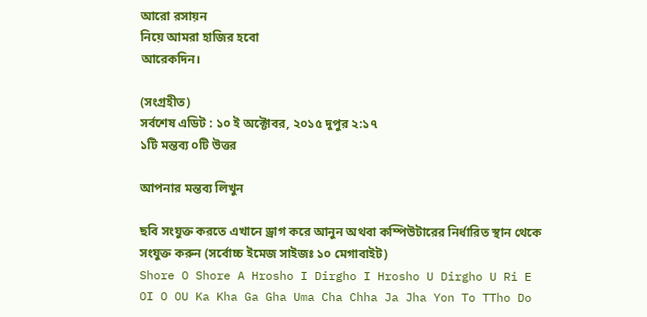আরো রসায়ন
নিয়ে আমরা হাজির হবো
আরেকদিন।

(সংগ্রহীত)
সর্বশেষ এডিট : ১০ ই অক্টোবর, ২০১৫ দুপুর ২:১৭
১টি মন্তব্য ০টি উত্তর

আপনার মন্তব্য লিখুন

ছবি সংযুক্ত করতে এখানে ড্রাগ করে আনুন অথবা কম্পিউটারের নির্ধারিত স্থান থেকে সংযুক্ত করুন (সর্বোচ্চ ইমেজ সাইজঃ ১০ মেগাবাইট)
Shore O Shore A Hrosho I Dirgho I Hrosho U Dirgho U Ri E OI O OU Ka Kha Ga Gha Uma Cha Chha Ja Jha Yon To TTho Do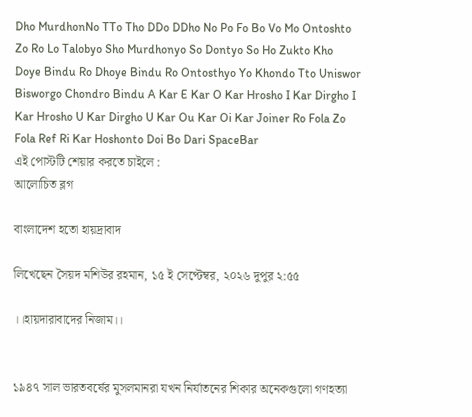Dho MurdhonNo TTo Tho DDo DDho No Po Fo Bo Vo Mo Ontoshto Zo Ro Lo Talobyo Sho Murdhonyo So Dontyo So Ho Zukto Kho Doye Bindu Ro Dhoye Bindu Ro Ontosthyo Yo Khondo Tto Uniswor Bisworgo Chondro Bindu A Kar E Kar O Kar Hrosho I Kar Dirgho I Kar Hrosho U Kar Dirgho U Kar Ou Kar Oi Kar Joiner Ro Fola Zo Fola Ref Ri Kar Hoshonto Doi Bo Dari SpaceBar
এই পোস্টটি শেয়ার করতে চাইলে :
আলোচিত ব্লগ

বাংলাদেশ হতো হায়দ্রাবাদ

লিখেছেন সৈয়দ মশিউর রহমান, ১৫ ই সেপ্টেম্বর, ২০২৬ দুপুর ২:৫৫

।।হায়দারাবাদের নিজাম।।


১৯৪৭ সাল ভারতবর্ষের মুসলমানরা যখন নির্যাতনের শিকার অনেকগুলো গণহত্যা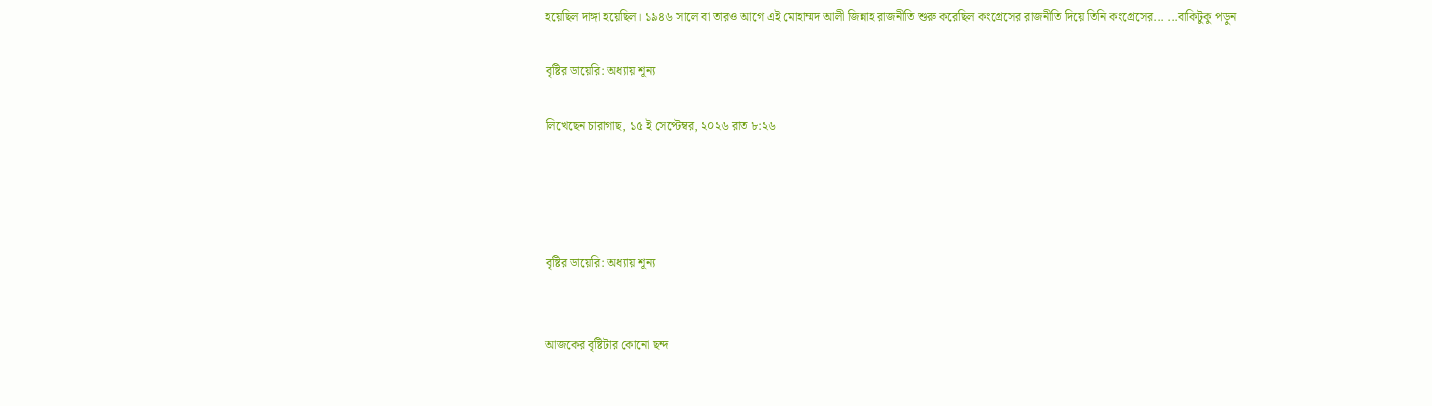হয়েছিল দাঙ্গা হয়েছিল। ১৯৪৬ সালে বা তারও আগে এই মোহাম্মদ আলী জিন্নাহ রাজনীতি শুরু করেছিল কংগ্রেসের রাজনীতি দিয়ে তিনি কংগ্রেসের... ...বাকিটুকু পড়ুন

বৃষ্টির ডায়েরি: অধ্যায় শূন্য

লিখেছেন চারাগাছ, ১৫ ই সেপ্টেম্বর, ২০২৬ রাত ৮:২৬




বৃষ্টির ডায়েরি: অধ্যায় শূন্য


আজকের বৃষ্টিটার কোনো ছন্দ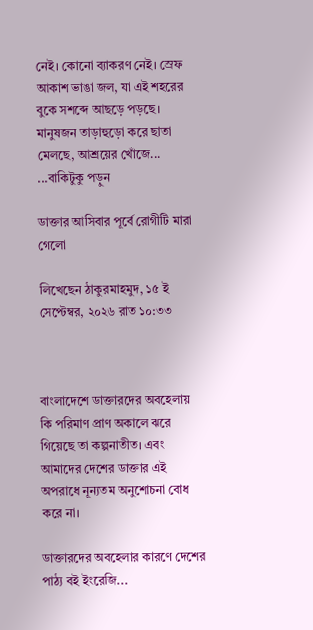নেই। কোনো ব্যাকরণ নেই। স্রেফ আকাশ ভাঙা জল, যা এই শহরের বুকে সশব্দে আছড়ে পড়ছে। মানুষজন তাড়াহুড়ো করে ছাতা মেলছে, আশ্রয়ের খোঁজে... ...বাকিটুকু পড়ুন

ডাক্তার আসিবার পূর্বে রোগীটি মারা গেলো

লিখেছেন ঠাকুরমাহমুদ, ১৫ ই সেপ্টেম্বর, ২০২৬ রাত ১০:৩৩



বাংলাদেশে ডাক্তারদের অবহেলায় কি পরিমাণ প্রাণ অকালে ঝরে গিয়েছে তা কল্পনাতীত। এবং আমাদের দেশের ডাক্তার এই অপরাধে নূন্যতম অনুশোচনা বোধ করে না।

ডাক্তারদের অবহেলার কারণে দেশের পাঠ্য বই ইংরেজি...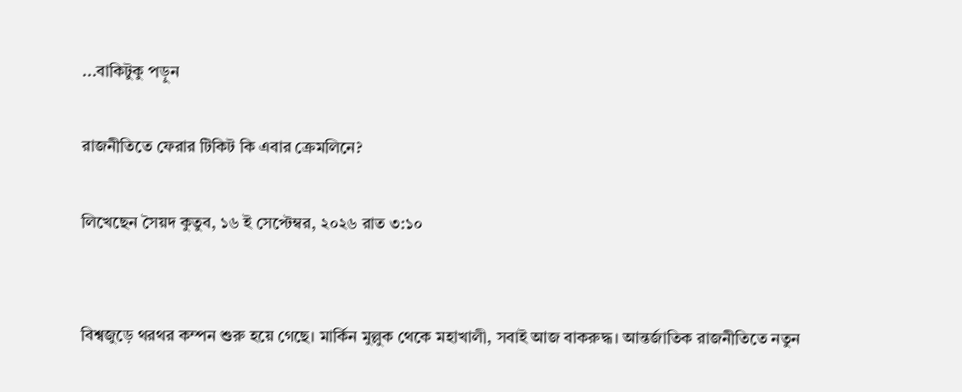...বাকিটুকু পড়ুন

রাজনীতিতে ফেরার টিকিট কি এবার ক্রেমলিনে?

লিখেছেন সৈয়দ কুতুব, ১৬ ই সেপ্টেম্বর, ২০২৬ রাত ৩:১০


বিশ্বজুড়ে থরথর কম্পন শুরু হয়ে গেছে। মার্কিন মুল্লুক থেকে মহাখালী, সবাই আজ বাকরুদ্ধ। আন্তর্জাতিক রাজনীতিতে নতুন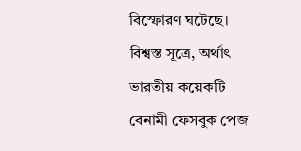বিস্ফোরণ ঘটেছে। বিশ্বস্ত সূত্রে, অর্থাৎ ভারতীয় কয়েকটি বেনামী ফেসবুক পেজ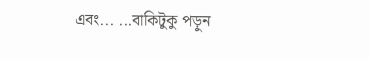এবং... ...বাকিটুকু পড়ুন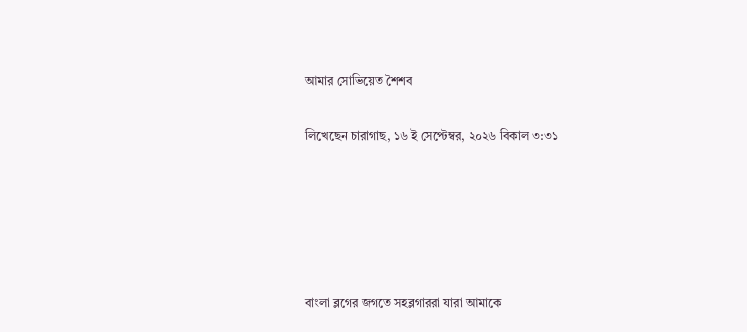আমার সোভিয়েত শৈশব

লিখেছেন চারাগাছ, ১৬ ই সেপ্টেম্বর, ২০২৬ বিকাল ৩:৩১





বাংলা ব্লগের জগতে সহব্লগাররা যারা আমাকে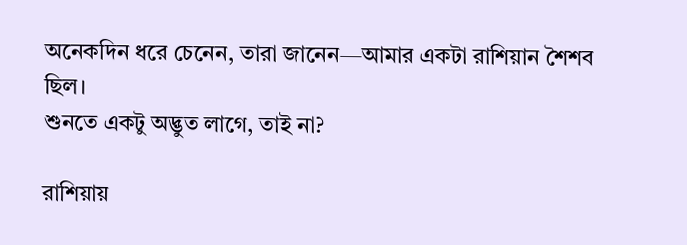অনেকদিন ধরে চেনেন, তারা জানেন—আমার একটা রাশিয়ান শৈশব ছিল।
শুনতে একটু অদ্ভুত লাগে, তাই না?

রাশিয়ায়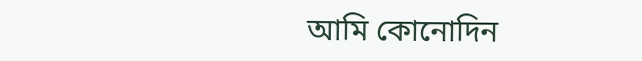আমি কোনোদিন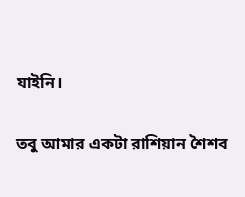যাইনি।

তবু আমার একটা রাশিয়ান শৈশব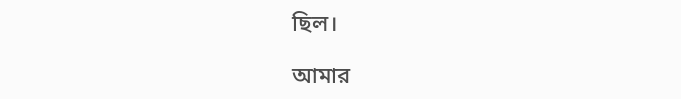ছিল।

আমার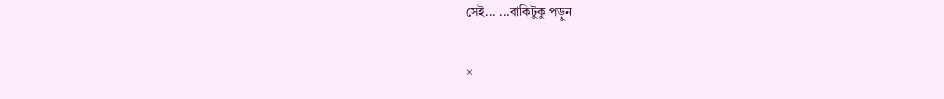সেই... ...বাকিটুকু পড়ুন

×